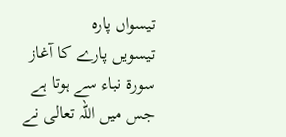تیسواں پارہ
تیسویں پارے کا آغاز سورۃ نباء سے ہوتا ہے جس میں اللہ تعالی نے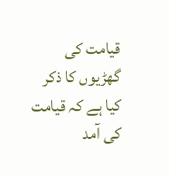قیامت کی گھڑیوں کا ذکر کیا ہے کہ قیامت کی آمد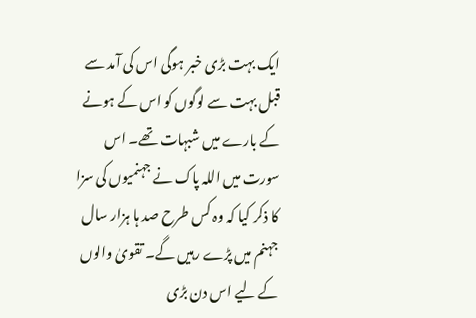ایک بہت بڑی خبر ہوگی اس کی آمد سے قبل بہت سے لوگوں کو اس کے ہونے کے بارے میں شبہات تھے۔ اس سورت میں اللہ پاک نے جہنمیوں کی سزا کا ذکر کیا کہ وہ کس طرح صد ہا ہزار سال جہنم میں پڑے رہیں گے۔ تقویٰ والوں کے لیے اس دن بڑی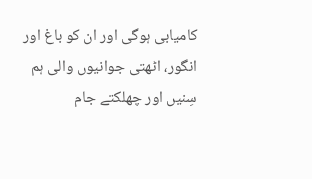کامیابی ہوگی اور ان کو باغ اور انگور، اٹھتی جوانیوں والی ہم سِنیں اور چھلکتے جام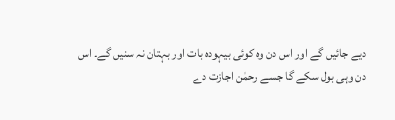دیے جائیں گے اور اس دن وہ کوئی بیہودہ بات اور بہتان نہ سنیں گے۔ اس دن وہی بول سکے گا جسے رحمٰن اجازت دے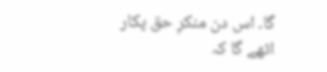گا۔ اس دن منکرِ حق پکار اٹھے گا کہ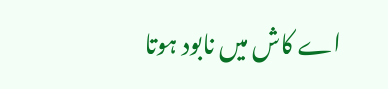اے کاش میں نابود ہوتا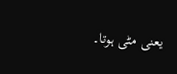یعنی مٹی ہوتا۔